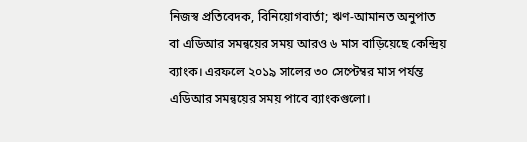নিজস্ব প্রতিবেদক, বিনিয়োগবার্তা; ঋণ-আমানত অনুপাত বা এডিআর সমন্বয়ের সময় আরও ৬ মাস বাড়িয়েছে কেন্দ্রিয় ব্যাংক। এরফলে ২০১৯ সালের ৩০ সেপ্টেম্বর মাস পর্যন্ত এডিআর সমন্বয়ের সময় পাবে ব্যাংকগুলো।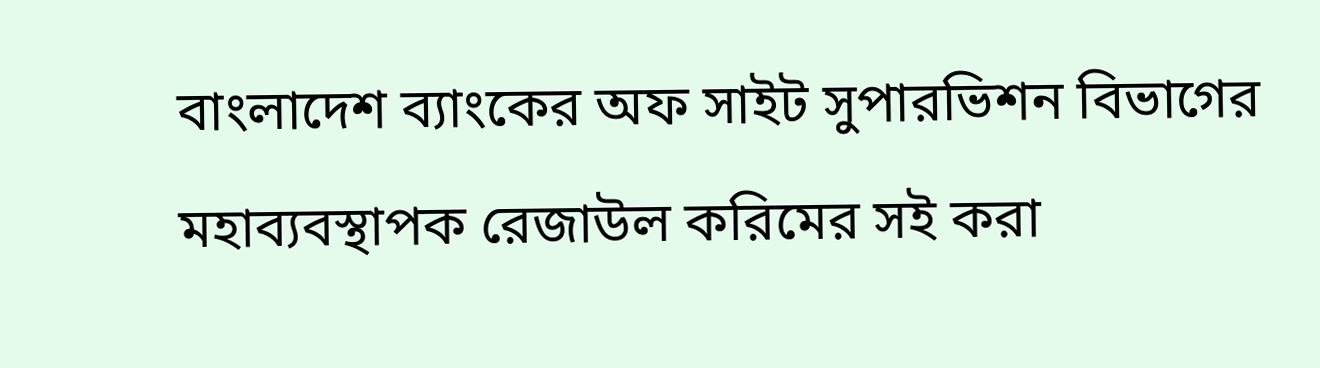বাংলাদেশ ব্যাংকের অফ সাইট সুপারভিশন বিভাগের মহাব্যবস্থাপক রেজাউল করিমের সই করা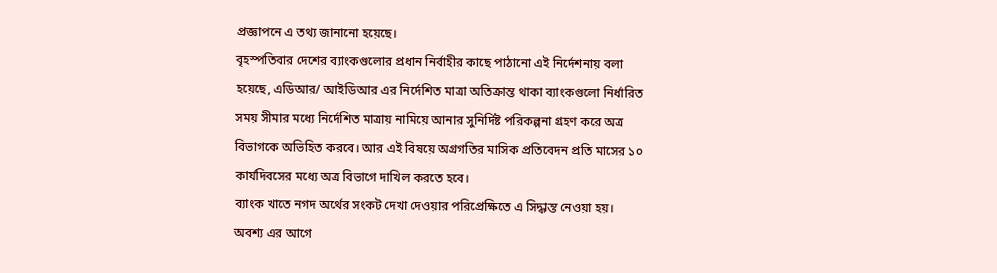প্রজ্ঞাপনে এ তথ্য জানানো হয়েছে।
বৃহস্পতিবার দেশের ব্যাংকগুলোর প্রধান নির্বাহীর কাছে পাঠানো এই নির্দেশনায় বলা হয়েছে, এডিআর/ আইডিআর এর নির্দেশিত মাত্রা অতিক্রান্ত থাকা ব্যাংকগুলো নির্ধারিত সময় সীমার মধ্যে নির্দেশিত মাত্রায় নামিয়ে আনার সুনির্দিষ্ট পরিকল্পনা গ্রহণ করে অত্র বিভাগকে অভিহিত করবে। আর এই বিষয়ে অগ্রগতির মাসিক প্রতিবেদন প্রতি মাসের ১০ কার্যদিবসের মধ্যে অত্র বিভাগে দাখিল করতে হবে।
ব্যাংক খাতে নগদ অর্থের সংকট দেখা দেওয়ার পরিপ্রেক্ষিতে এ সিদ্ধান্ত নেওয়া হয়।
অবশ্য এর আগে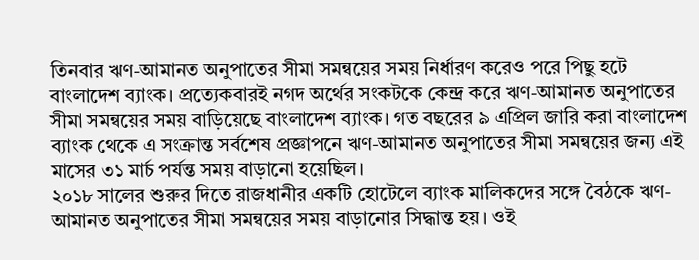তিনবার ঋণ-আমানত অনুপাতের সীমা সমন্বয়ের সময় নির্ধারণ করেও পরে পিছু হটে বাংলাদেশ ব্যাংক। প্রত্যেকবারই নগদ অর্থের সংকটকে কেন্দ্র করে ঋণ-আমানত অনুপাতের সীমা সমন্বয়ের সময় বাড়িয়েছে বাংলাদেশ ব্যাংক। গত বছরের ৯ এপ্রিল জারি করা বাংলাদেশ ব্যাংক থেকে এ সংক্রান্ত সর্বশেষ প্রজ্ঞাপনে ঋণ-আমানত অনুপাতের সীমা সমন্বয়ের জন্য এই মাসের ৩১ মার্চ পর্যন্ত সময় বাড়ানো হয়েছিল।
২০১৮ সালের শুরুর দিতে রাজধানীর একটি হোটেলে ব্যাংক মালিকদের সঙ্গে বৈঠকে ঋণ-আমানত অনুপাতের সীমা সমন্বয়ের সময় বাড়ানোর সিদ্ধান্ত হয়। ওই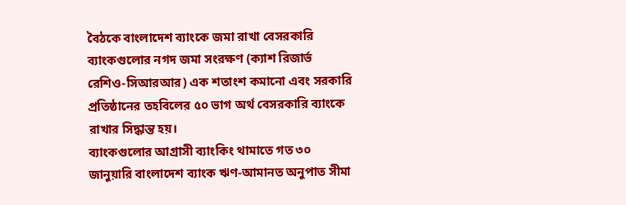বৈঠকে বাংলাদেশ ব্যাংকে জমা রাখা বেসরকারি ব্যাংকগুলোর নগদ জমা সংরক্ষণ (ক্যাশ রিজার্ভ রেশিও-সিআরআর) এক শতাংশ কমানো এবং সরকারি প্রতিষ্ঠানের তহবিলের ৫০ ভাগ অর্থ বেসরকারি ব্যাংকে রাখার সিদ্ধান্ত হয়।
ব্যাংকগুলোর আগ্রাসী ব্যাংকিং থামাতে গত ৩০ জানুয়ারি বাংলাদেশ ব্যাংক ঋণ-আমানত অনুপাত সীমা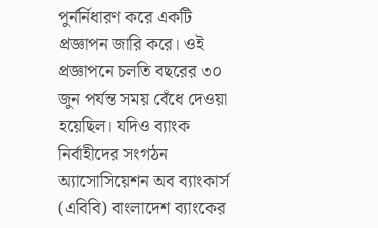পুর্নর্নিধারণ করে একটি প্রজ্ঞাপন জারি করে। ওই প্রজ্ঞাপনে চলতি বছরের ৩০ জুন পর্যন্ত সময় বেঁধে দেওয়া হয়েছিল। যদিও ব্যাংক নির্বাহীদের সংগঠন অ্যাসোসিয়েশন অব ব্যাংকার্স (এবিবি) বাংলাদেশ ব্যাংকের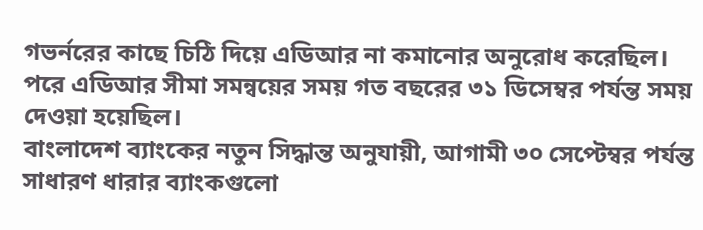গভর্নরের কাছে চিঠি দিয়ে এডিআর না কমানোর অনুরোধ করেছিল। পরে এডিআর সীমা সমন্বয়ের সময় গত বছরের ৩১ ডিসেম্বর পর্যন্ত সময় দেওয়া হয়েছিল।
বাংলাদেশ ব্যাংকের নতুন সিদ্ধান্ত অনুযায়ী, আগামী ৩০ সেপ্টেম্বর পর্যন্ত সাধারণ ধারার ব্যাংকগুলো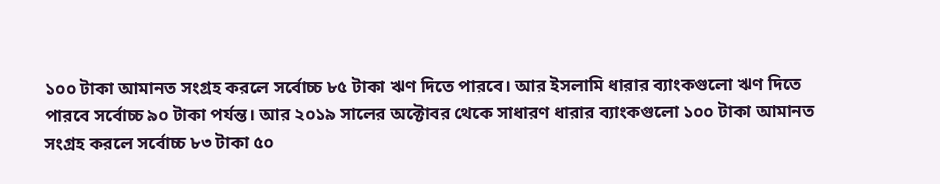১০০ টাকা আমানত সংগ্রহ করলে সর্বোচ্চ ৮৫ টাকা ঋণ দিতে পারবে। আর ইসলামি ধারার ব্যাংকগুলো ঋণ দিতে পারবে সর্বোচ্চ ৯০ টাকা পর্যন্ত। আর ২০১৯ সালের অক্টোবর থেকে সাধারণ ধারার ব্যাংকগুলো ১০০ টাকা আমানত সংগ্রহ করলে সর্বোচ্চ ৮৩ টাকা ৫০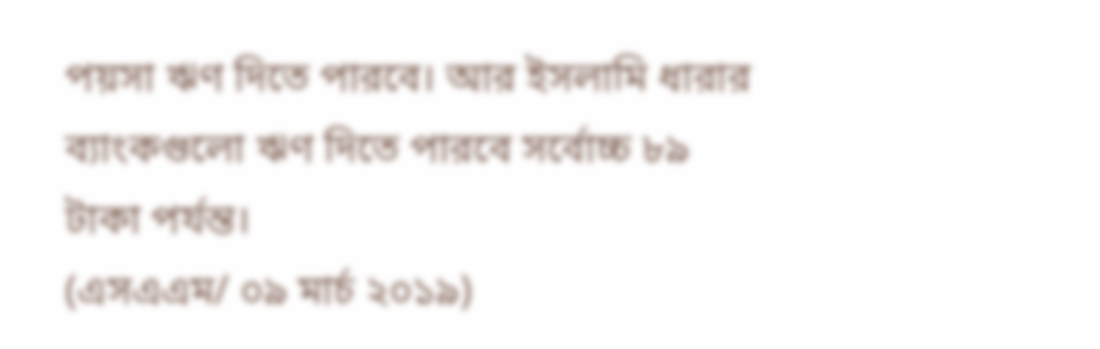পয়সা ঋণ দিতে পারবে। আর ইসলামি ধারার ব্যাংকগুলো ঋণ দিতে পারবে সর্বোচ্চ ৮৯ টাকা পর্যন্ত।
(এসএএম/ ০৯ মার্চ ২০১৯)